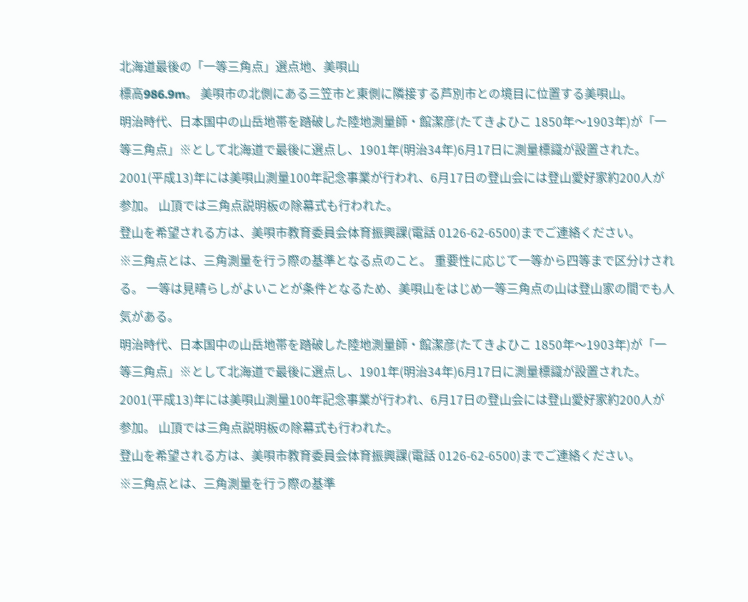北海道最後の「一等三角点」選点地、美唄山
標高986.9m。 美唄市の北側にある三笠市と東側に隣接する芦別市との境目に位置する美唄山。
明治時代、日本国中の山岳地帯を踏破した陸地測量師・館潔彦(たてきよひこ 1850年〜1903年)が「一等三角点」※として北海道で最後に選点し、1901年(明治34年)6月17日に測量標識が設置された。
2001(平成13)年には美唄山測量100年記念事業が行われ、6月17日の登山会には登山愛好家約200人が参加。 山頂では三角点説明板の除幕式も行われた。
登山を希望される方は、美唄市教育委員会体育振興課(電話 0126-62-6500)までご連絡ください。
※三角点とは、三角測量を行う際の基準となる点のこと。 重要性に応じて一等から四等まで区分けされる。 一等は見晴らしがよいことが条件となるため、美唄山をはじめ一等三角点の山は登山家の間でも人気がある。
明治時代、日本国中の山岳地帯を踏破した陸地測量師・館潔彦(たてきよひこ 1850年〜1903年)が「一等三角点」※として北海道で最後に選点し、1901年(明治34年)6月17日に測量標識が設置された。
2001(平成13)年には美唄山測量100年記念事業が行われ、6月17日の登山会には登山愛好家約200人が参加。 山頂では三角点説明板の除幕式も行われた。
登山を希望される方は、美唄市教育委員会体育振興課(電話 0126-62-6500)までご連絡ください。
※三角点とは、三角測量を行う際の基準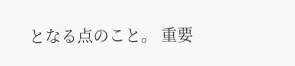となる点のこと。 重要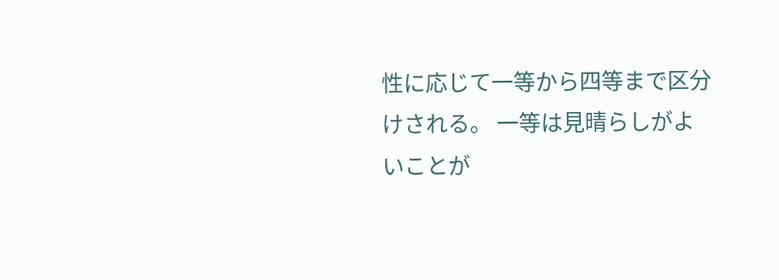性に応じて一等から四等まで区分けされる。 一等は見晴らしがよいことが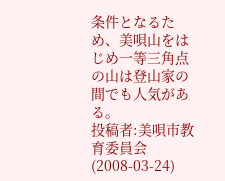条件となるため、美唄山をはじめ一等三角点の山は登山家の間でも人気がある。
投稿者:美唄市教育委員会(2008-03-24)